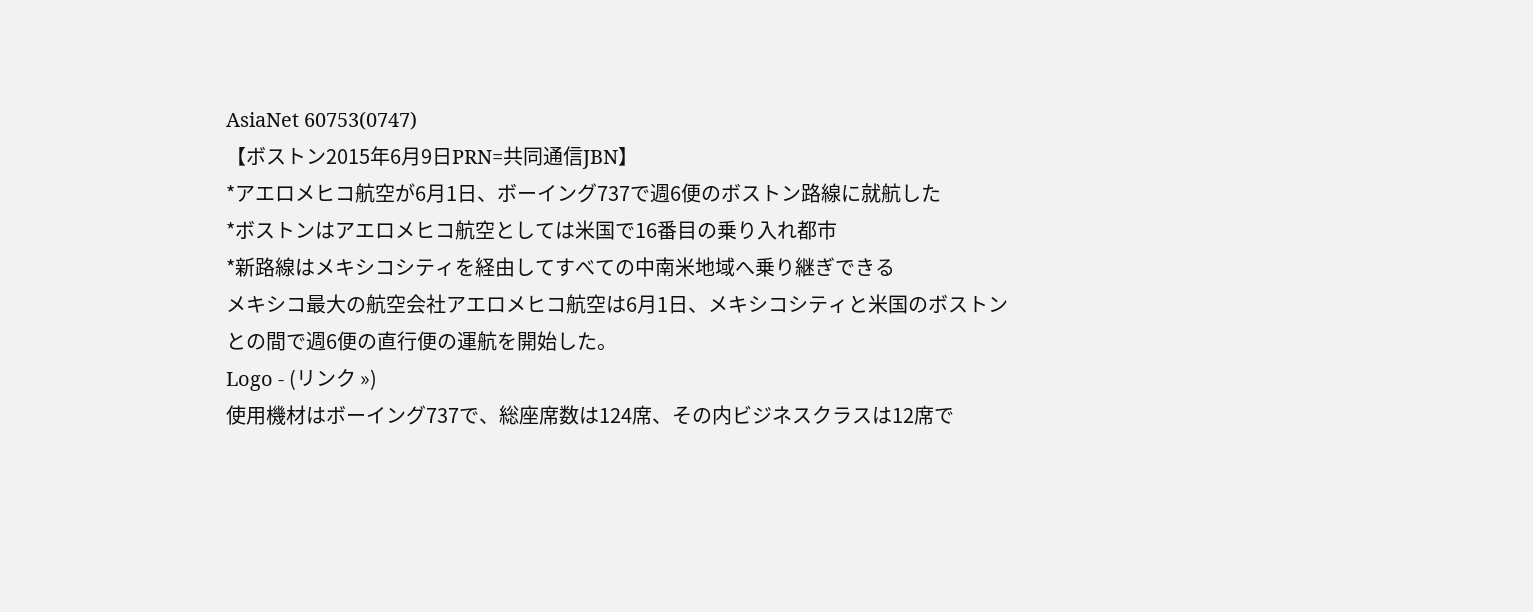AsiaNet 60753(0747)
【ボストン2015年6月9日PRN=共同通信JBN】
*アエロメヒコ航空が6月1日、ボーイング737で週6便のボストン路線に就航した
*ボストンはアエロメヒコ航空としては米国で16番目の乗り入れ都市
*新路線はメキシコシティを経由してすべての中南米地域へ乗り継ぎできる
メキシコ最大の航空会社アエロメヒコ航空は6月1日、メキシコシティと米国のボストンとの間で週6便の直行便の運航を開始した。
Logo - (リンク »)
使用機材はボーイング737で、総座席数は124席、その内ビジネスクラスは12席で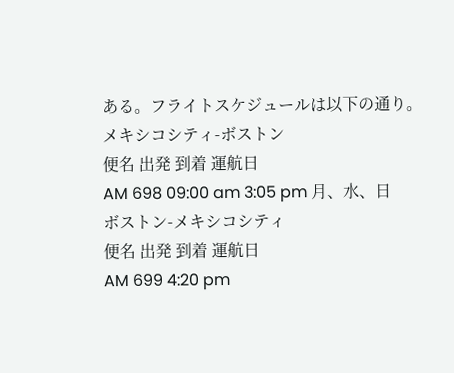ある。フライトスケジュールは以下の通り。
メキシコシティ-ボストン
便名 出発 到着 運航日
AM 698 09:00 am 3:05 pm 月、水、日
ボストン-メキシコシティ
便名 出発 到着 運航日
AM 699 4:20 pm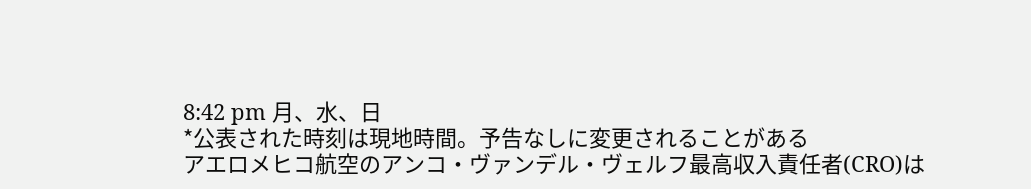8:42 pm 月、水、日
*公表された時刻は現地時間。予告なしに変更されることがある
アエロメヒコ航空のアンコ・ヴァンデル・ヴェルフ最高収入責任者(CRO)は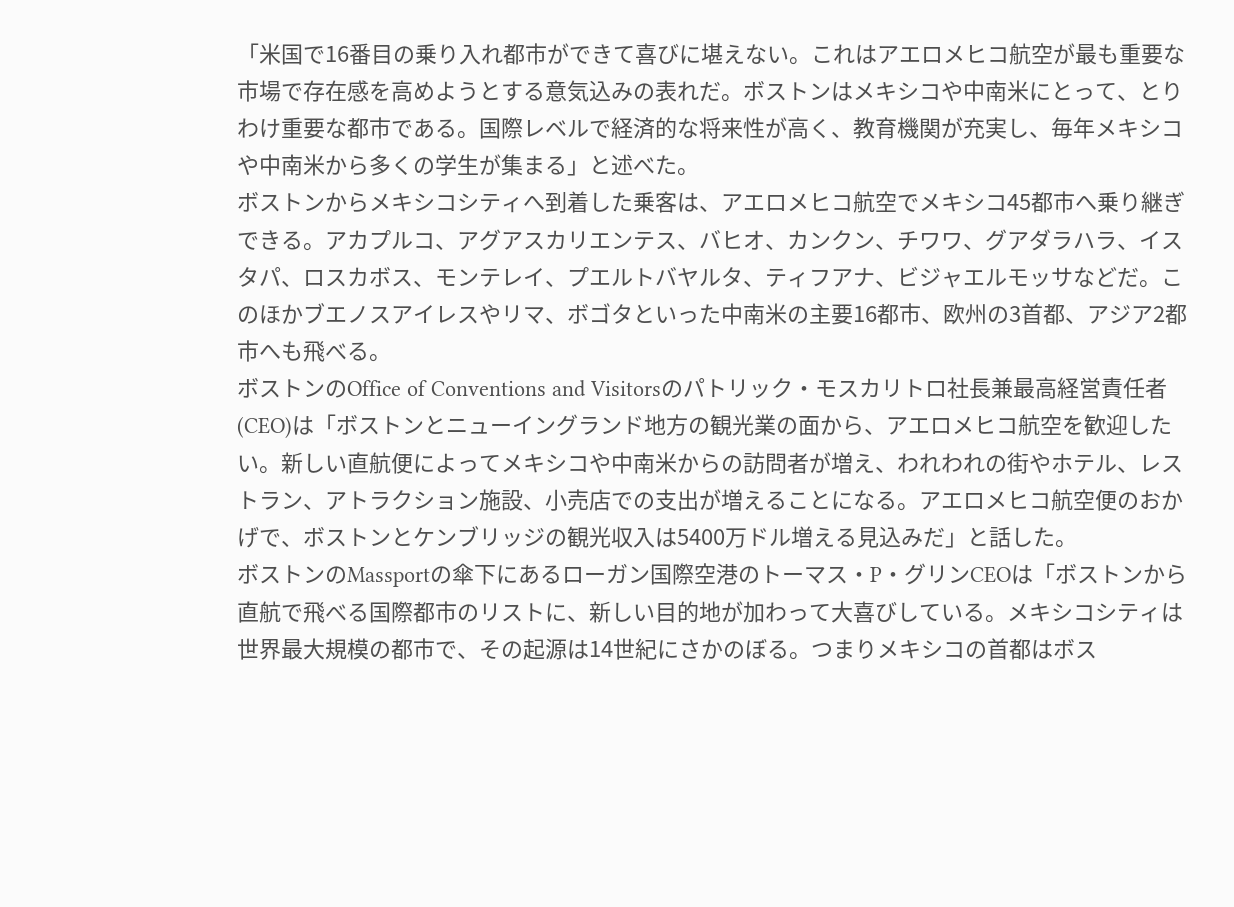「米国で16番目の乗り入れ都市ができて喜びに堪えない。これはアエロメヒコ航空が最も重要な市場で存在感を高めようとする意気込みの表れだ。ボストンはメキシコや中南米にとって、とりわけ重要な都市である。国際レベルで経済的な将来性が高く、教育機関が充実し、毎年メキシコや中南米から多くの学生が集まる」と述べた。
ボストンからメキシコシティへ到着した乗客は、アエロメヒコ航空でメキシコ45都市へ乗り継ぎできる。アカプルコ、アグアスカリエンテス、バヒオ、カンクン、チワワ、グアダラハラ、イスタパ、ロスカボス、モンテレイ、プエルトバヤルタ、ティフアナ、ビジャエルモッサなどだ。このほかブエノスアイレスやリマ、ボゴタといった中南米の主要16都市、欧州の3首都、アジア2都市へも飛べる。
ボストンのOffice of Conventions and Visitorsのパトリック・モスカリトロ社長兼最高経営責任者(CEO)は「ボストンとニューイングランド地方の観光業の面から、アエロメヒコ航空を歓迎したい。新しい直航便によってメキシコや中南米からの訪問者が増え、われわれの街やホテル、レストラン、アトラクション施設、小売店での支出が増えることになる。アエロメヒコ航空便のおかげで、ボストンとケンブリッジの観光収入は5400万ドル増える見込みだ」と話した。
ボストンのMassportの傘下にあるローガン国際空港のトーマス・P・グリンCEOは「ボストンから直航で飛べる国際都市のリストに、新しい目的地が加わって大喜びしている。メキシコシティは世界最大規模の都市で、その起源は14世紀にさかのぼる。つまりメキシコの首都はボス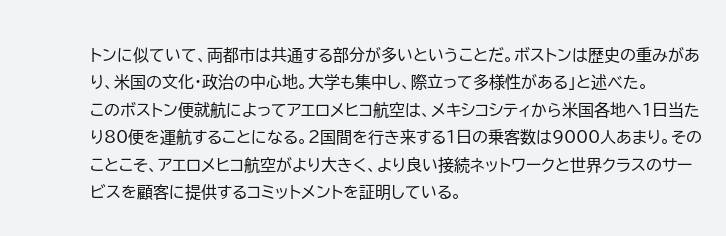トンに似ていて、両都市は共通する部分が多いということだ。ボストンは歴史の重みがあり、米国の文化・政治の中心地。大学も集中し、際立って多様性がある」と述べた。
このボストン便就航によってアエロメヒコ航空は、メキシコシティから米国各地へ1日当たり80便を運航することになる。2国間を行き来する1日の乗客数は9000人あまり。そのことこそ、アエロメヒコ航空がより大きく、より良い接続ネットワークと世界クラスのサービスを顧客に提供するコミットメントを証明している。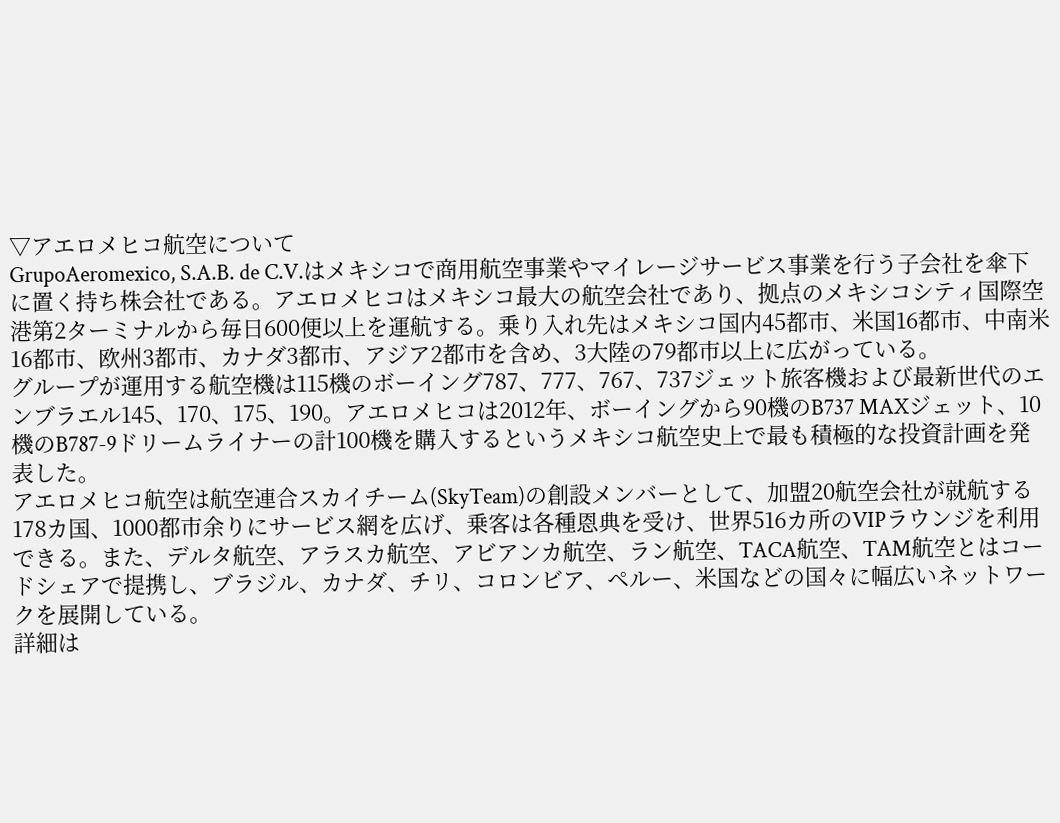▽アエロメヒコ航空について
GrupoAeromexico, S.A.B. de C.V.はメキシコで商用航空事業やマイレージサービス事業を行う子会社を傘下に置く持ち株会社である。アエロメヒコはメキシコ最大の航空会社であり、拠点のメキシコシティ国際空港第2ターミナルから毎日600便以上を運航する。乗り入れ先はメキシコ国内45都市、米国16都市、中南米16都市、欧州3都市、カナダ3都市、アジア2都市を含め、3大陸の79都市以上に広がっている。
グループが運用する航空機は115機のボーイング787、777、767、737ジェット旅客機および最新世代のエンブラエル145、170、175、190。アエロメヒコは2012年、ボーイングから90機のB737 MAXジェット、10機のB787-9ドリームライナーの計100機を購入するというメキシコ航空史上で最も積極的な投資計画を発表した。
アエロメヒコ航空は航空連合スカイチーム(SkyTeam)の創設メンバーとして、加盟20航空会社が就航する178カ国、1000都市余りにサービス網を広げ、乗客は各種恩典を受け、世界516カ所のVIPラウンジを利用できる。また、デルタ航空、アラスカ航空、アビアンカ航空、ラン航空、TACA航空、TAM航空とはコードシェアで提携し、ブラジル、カナダ、チリ、コロンビア、ペルー、米国などの国々に幅広いネットワークを展開している。
詳細は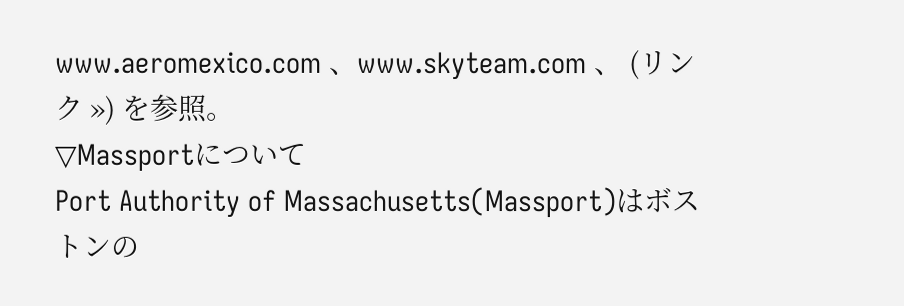www.aeromexico.com 、www.skyteam.com 、 (リンク ») を参照。
▽Massportについて
Port Authority of Massachusetts(Massport)はボストンの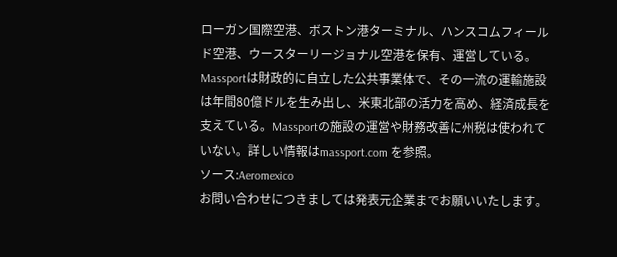ローガン国際空港、ボストン港ターミナル、ハンスコムフィールド空港、ウースターリージョナル空港を保有、運営している。Massportは財政的に自立した公共事業体で、その一流の運輸施設は年間80億ドルを生み出し、米東北部の活力を高め、経済成長を支えている。Massportの施設の運営や財務改善に州税は使われていない。詳しい情報はmassport.com を参照。
ソース:Aeromexico
お問い合わせにつきましては発表元企業までお願いいたします。